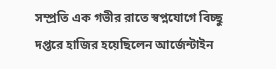সম্প্রতি এক গভীর রাতে স্বপ্নযোগে বিচ্ছু দপ্তরে হাজির হয়েছিলেন আর্জেন্টাইন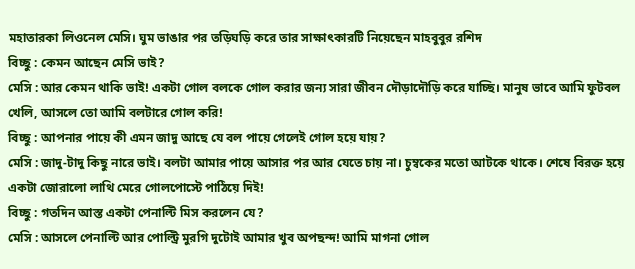মহাতারকা লিওনেল মেসি। ঘুম ভাঙার পর তড়িঘড়ি করে তার সাক্ষাৎকারটি নিয়েছেন মাহবুবুর রশিদ
বিচ্ছু : কেমন আছেন মেসি ভাই?
মেসি : আর কেমন থাকি ভাই! একটা গোল বলকে গোল করার জন্য সারা জীবন দৌড়াদৌড়ি করে যাচ্ছি। মানুষ ভাবে আমি ফুটবল খেলি, আসলে তো আমি বলটারে গোল করি!
বিচ্ছু : আপনার পায়ে কী এমন জাদু আছে যে বল পায়ে গেলেই গোল হয়ে যায়?
মেসি : জাদু-টাদু কিছু নারে ভাই। বলটা আমার পায়ে আসার পর আর যেতে চায় না। চুম্বকের মতো আটকে থাকে। শেষে বিরক্ত হয়ে একটা জোরালো লাথি মেরে গোলপোস্টে পাঠিয়ে দিই!
বিচ্ছু : গতদিন আস্ত একটা পেনাল্টি মিস করলেন যে?
মেসি : আসলে পেনাল্টি আর পোল্ট্রি মুরগি দুটোই আমার খুব অপছন্দ! আমি মাগনা গোল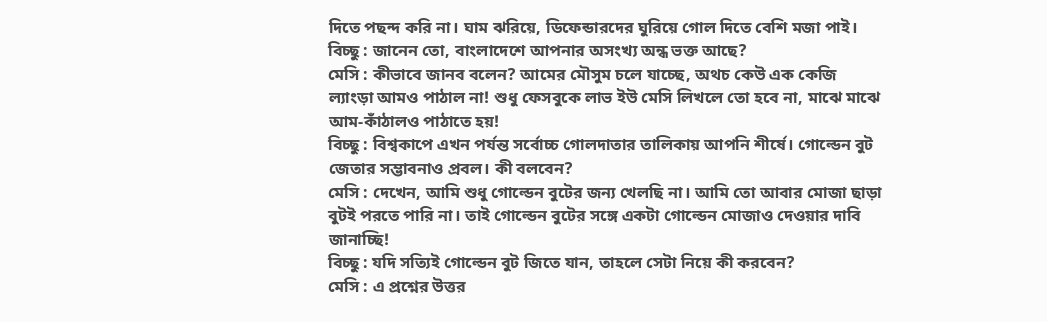দিতে পছন্দ করি না। ঘাম ঝরিয়ে, ডিফেন্ডারদের ঘুরিয়ে গোল দিতে বেশি মজা পাই।
বিচ্ছু : জানেন তো, বাংলাদেশে আপনার অসংখ্য অন্ধ ভক্ত আছে?
মেসি : কীভাবে জানব বলেন? আমের মৌসুম চলে যাচ্ছে, অথচ কেউ এক কেজি ল্যাংড়া আমও পাঠাল না! শুধু ফেসবুকে লাভ ইউ মেসি লিখলে তো হবে না, মাঝে মাঝে আম-কাঁঠালও পাঠাতে হয়!
বিচ্ছু : বিশ্বকাপে এখন পর্যন্ত সর্বোচ্চ গোলদাতার তালিকায় আপনি শীর্ষে। গোল্ডেন বুট জেতার সম্ভাবনাও প্রবল। কী বলবেন?
মেসি : দেখেন, আমি শুধু গোল্ডেন বুটের জন্য খেলছি না। আমি তো আবার মোজা ছাড়া বুটই পরতে পারি না। তাই গোল্ডেন বুটের সঙ্গে একটা গোল্ডেন মোজাও দেওয়ার দাবি জানাচ্ছি!
বিচ্ছু : যদি সত্যিই গোল্ডেন বুট জিতে যান, তাহলে সেটা নিয়ে কী করবেন?
মেসি : এ প্রশ্নের উত্তর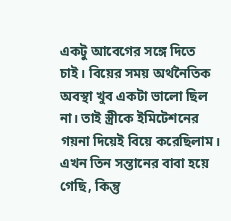একটু আবেগের সঙ্গে দিতে চাই। বিয়ের সময় অর্থনৈতিক অবস্থা খুব একটা ভালো ছিল না। তাই স্ত্রীকে ইমিটেশনের গয়না দিয়েই বিয়ে করেছিলাম। এখন তিন সন্তানের বাবা হয়ে গেছি, কিন্তু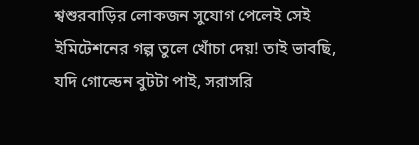শ্বশুরবাড়ির লোকজন সুযোগ পেলেই সেই ইমিটেশনের গল্প তুলে খোঁচা দেয়! তাই ভাবছি, যদি গোল্ডেন বুটটা পাই, সরাসরি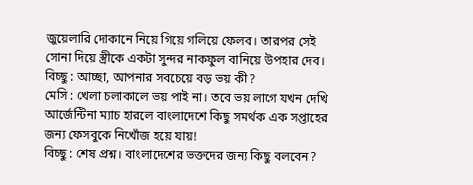জুয়েলারি দোকানে নিয়ে গিয়ে গলিয়ে ফেলব। তারপর সেই সোনা দিয়ে স্ত্রীকে একটা সুন্দর নাকফুল বানিয়ে উপহার দেব।
বিচ্ছু : আচ্ছা, আপনার সবচেয়ে বড় ভয় কী?
মেসি : খেলা চলাকালে ভয় পাই না। তবে ভয় লাগে যখন দেখি আর্জেন্টিনা ম্যাচ হারলে বাংলাদেশে কিছু সমর্থক এক সপ্তাহের জন্য ফেসবুকে নিখোঁজ হয়ে যায়!
বিচ্ছু : শেষ প্রশ্ন। বাংলাদেশের ভক্তদের জন্য কিছু বলবেন?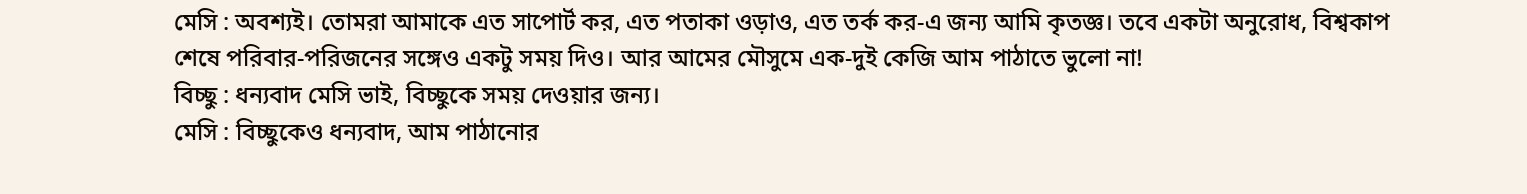মেসি : অবশ্যই। তোমরা আমাকে এত সাপোর্ট কর, এত পতাকা ওড়াও, এত তর্ক কর-এ জন্য আমি কৃতজ্ঞ। তবে একটা অনুরোধ, বিশ্বকাপ শেষে পরিবার-পরিজনের সঙ্গেও একটু সময় দিও। আর আমের মৌসুমে এক-দুই কেজি আম পাঠাতে ভুলো না!
বিচ্ছু : ধন্যবাদ মেসি ভাই, বিচ্ছুকে সময় দেওয়ার জন্য।
মেসি : বিচ্ছুকেও ধন্যবাদ, আম পাঠানোর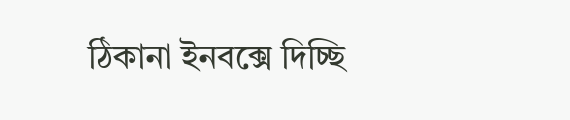ঠিকানা ইনবক্সে দিচ্ছি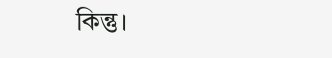কিন্তু।